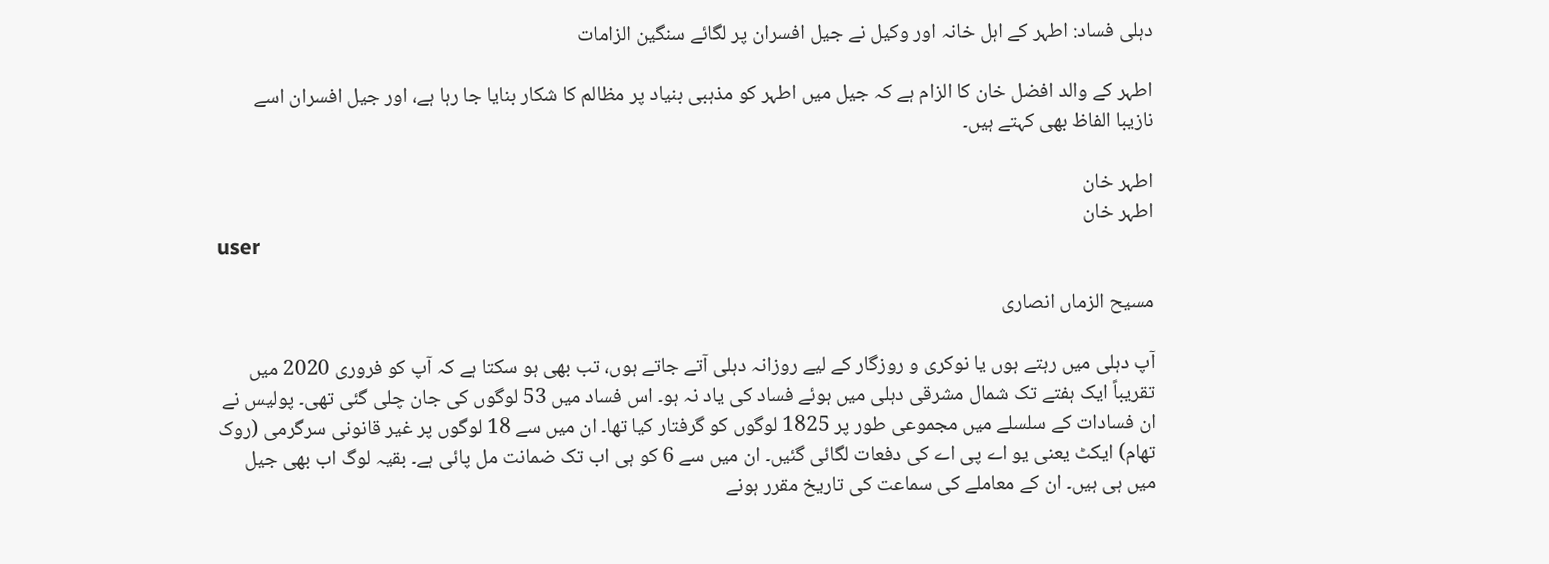دہلی فساد: اطہر کے اہل خانہ اور وکیل نے جیل افسران پر لگائے سنگین الزامات

اطہر کے والد افضل خان کا الزام ہے کہ جیل میں اطہر کو مذہبی بنیاد پر مظالم کا شکار بنایا جا رہا ہے، اور جیل افسران اسے نازیبا الفاظ بھی کہتے ہیں۔

اطہر خان
اطہر خان
user

مسیح الزماں انصاری

آپ دہلی میں رہتے ہوں یا نوکری و روزگار کے لیے روزانہ دہلی آتے جاتے ہوں، تب بھی ہو سکتا ہے کہ آپ کو فروری 2020 میں تقریباً ایک ہفتے تک شمال مشرقی دہلی میں ہوئے فساد کی یاد نہ ہو۔ اس فساد میں 53 لوگوں کی جان چلی گئی تھی۔ پولیس نے ان فسادات کے سلسلے میں مجموعی طور پر 1825 لوگوں کو گرفتار کیا تھا۔ ان میں سے 18 لوگوں پر غیر قانونی سرگرمی (روک تھام) ایکٹ یعنی یو اے پی اے کی دفعات لگائی گئیں۔ ان میں سے 6 کو ہی اب تک ضمانت مل پائی ہے۔ بقیہ لوگ اب بھی جیل میں ہی ہیں۔ ان کے معاملے کی سماعت کی تاریخ مقرر ہونے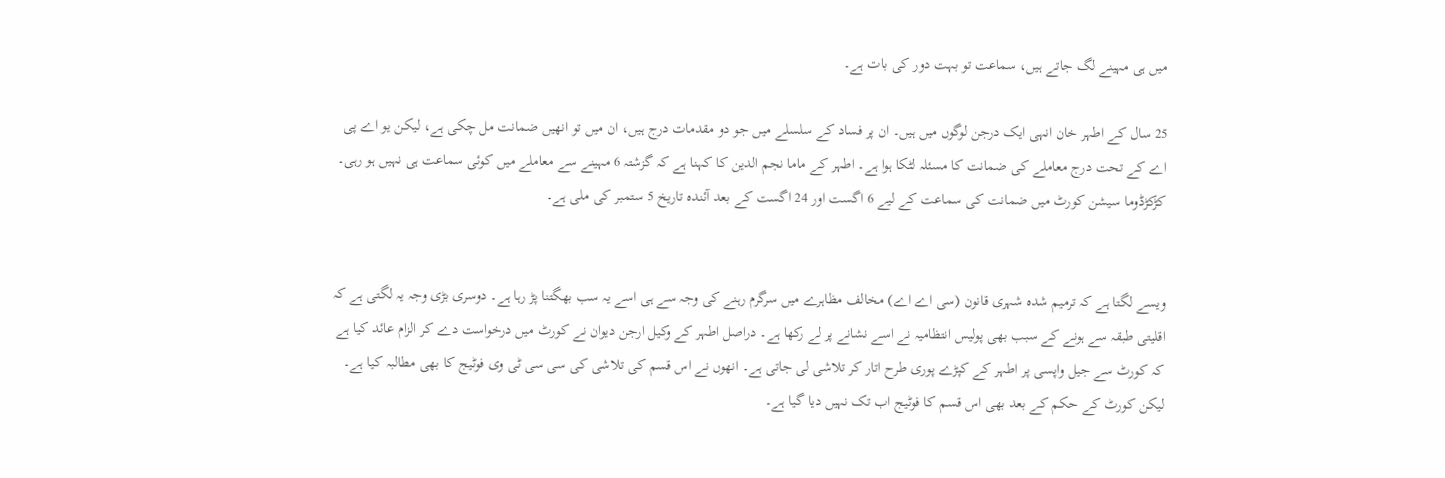میں ہی مہینے لگ جاتے ہیں، سماعت تو بہت دور کی بات ہے۔

25 سال کے اطہر خان انہی ایک درجن لوگوں میں ہیں۔ ان پر فساد کے سلسلے میں جو دو مقدمات درج ہیں، ان میں تو انھیں ضمانت مل چکی ہے، لیکن یو اے پی اے کے تحت درج معاملے کی ضمانت کا مسئلہ لٹکا ہوا ہے۔ اطہر کے ماما نجم الدین کا کہنا ہے کہ گزشتہ 6 مہینے سے معاملے میں کوئی سماعت ہی نہیں ہو رہی۔ کڑکڑڈوما سیشن کورٹ میں ضمانت کی سماعت کے لیے 6 اگست اور 24 اگست کے بعد آئندہ تاریخ 5 ستمبر کی ملی ہے۔


ویسے لگتا ہے کہ ترمیم شدہ شہری قانون (سی اے اے) مخالف مظاہرے میں سرگرم رہنے کی وجہ سے ہی اسے یہ سب بھگتنا پڑ رہا ہے۔ دوسری بڑی وجہ یہ لگتی ہے کہ اقلیتی طبقہ سے ہونے کے سبب بھی پولیس انتظامیہ نے اسے نشانے پر لے رکھا ہے۔ دراصل اطہر کے وکیل ارجن دیوان نے کورٹ میں درخواست دے کر الزام عائد کیا ہے کہ کورٹ سے جیل واپسی پر اطہر کے کپڑے پوری طرح اتار کر تلاشی لی جاتی ہے۔ انھوں نے اس قسم کی تلاشی کی سی سی ٹی وی فوٹیج کا بھی مطالبہ کیا ہے۔ لیکن کورٹ کے حکم کے بعد بھی اس قسم کا فوٹیج اب تک نہیں دیا گیا ہے۔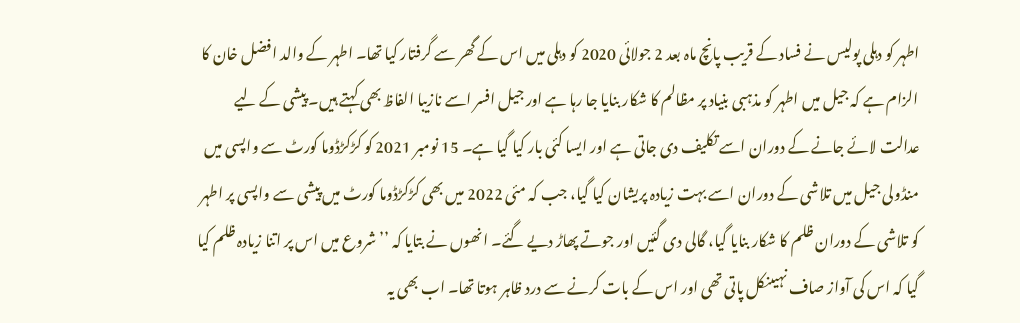اطہر کو دہلی پولیس نے فساد کے قریب پانچ ماہ بعد 2 جولائی 2020 کو دہلی میں اس کے گھر سے گرفتار کیا تھا۔ اطہر کے والد افضل خان کا الزام ہے کہ جیل میں اطہر کو مذہبی بنیاد پر مظالم کا شکار بنایا جا رہا ہے اور جیل افسر اسے نازیبا الفاظ بھی کہتے ہیں۔ پیشی کے لیے عدالت لائے جانے کے دوران اسے تکلیف دی جاتی ہے اور ایسا کئی بار کیا گیا ہے۔ 15 نومبر 2021 کو کڑکڑڈوما کورٹ سے واپسی میں منڈولی جیل میں تلاشی کے دوران اسے بہت زیادہ پریشان کیا گیا، جب کہ مئی 2022 میں بھی کڑکڑڈوما کورٹ میں پیشی سے واپسی پر اطہر کو تلاشی کے دوران ظلم کا شکار بنایا گیا، گالی دی گئیں اور جوتے پھاڑ دیے گئے۔ انھوں نے بتایا کہ ’’شروع میں اس پر اتنا زیادہ ظلم کیا گیا کہ اس کی آواز صاف نہیںنکل پاتی تھی اور اس کے بات کرنے سے درد ظاہر ہوتا تھا۔ اب بھی یہ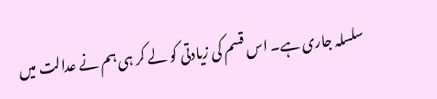سلسلہ جاری ہے۔ اس قسم کی زیادتی کو لے کر ہی ہم نے عدالت میں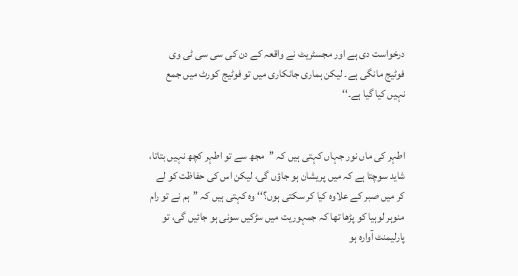درخواست دی ہے اور مجسٹریٹ نے واقعہ کے دن کی سی سی ٹی وی فوٹیج مانگی ہے۔ لیکن ہماری جانکاری میں تو فوٹیج کورٹ میں جمع نہیں کیا گیا ہے۔‘‘


اطہر کی ماں نور جہاں کہتی ہیں کہ ’’مجھ سے تو اطہر کچھ نہیں بتاتا، شاید سوچتا ہے کہ میں پریشان ہو جاؤں گی، لیکن اس کی حفاظت کو لے کر میں صبر کے علاوہ کیا کر سکتی ہوں؟‘‘ وہ کہتی ہیں کہ ’’ہم نے تو رام منوہر لوہیا کو پڑھا تھا کہ جمہوریت میں سڑکیں سونی ہو جائیں گی، تو پارلیمنٹ آوارہ ہو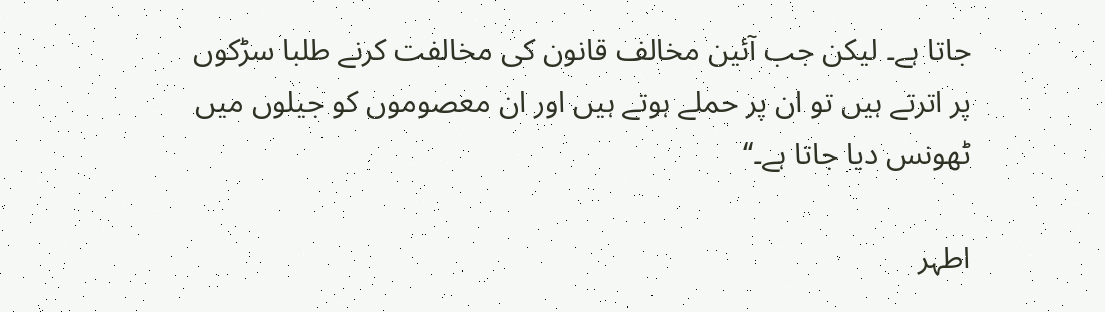جاتا ہے۔ لیکن جب آئین مخالف قانون کی مخالفت کرنے طلبا سڑکوں پر اترتے ہیں تو ان پر حملے ہوتے ہیں اور ان معصوموں کو جیلوں میں ٹھونس دیا جاتا ہے۔‘‘

اطہر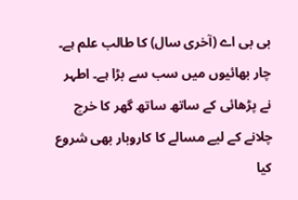بی بی اے (آخری سال) کا طالب علم ہے۔ چار بھائیوں میں سب سے بڑا ہے۔ اطہر نے پڑھائی کے ساتھ ساتھ گھر کا خرچ چلانے کے لیے مسالے کا کاروبار بھی شروع کیا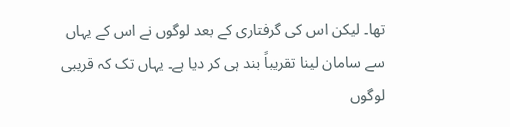تھا۔ لیکن اس کی گرفتاری کے بعد لوگوں نے اس کے یہاں سے سامان لینا تقریباً بند ہی کر دیا ہے۔ یہاں تک کہ قریبی لوگوں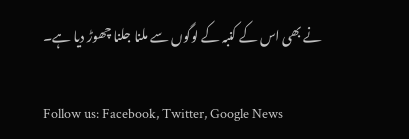نے بھی اس کے کنبہ کے لوگوں سے ملنا جلنا چھوڑ دیا ہے۔

Follow us: Facebook, Twitter, Google News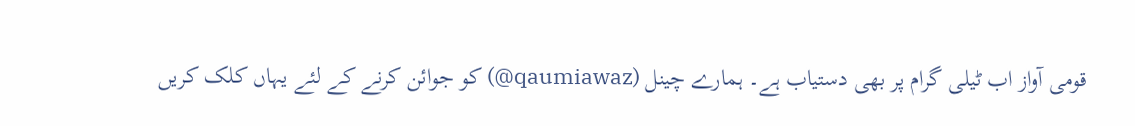قومی آواز اب ٹیلی گرام پر بھی دستیاب ہے۔ ہمارے چینل (qaumiawaz@) کو جوائن کرنے کے لئے یہاں کلک کریں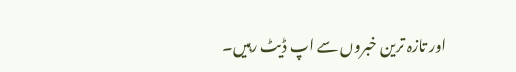اور تازہ ترین خبروں سے اپ ڈیٹ رہیں۔